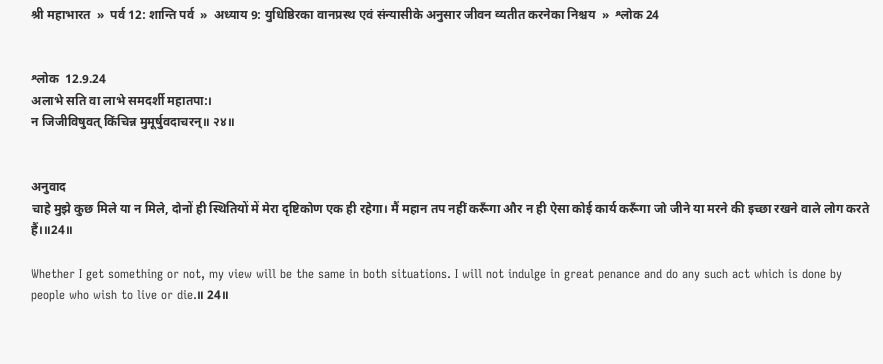श्री महाभारत  »  पर्व 12: शान्ति पर्व  »  अध्याय 9: युधिष्ठिरका वानप्रस्थ एवं संन्यासीके अनुसार जीवन व्यतीत करनेका निश्चय  »  श्लोक 24


श्लोक  12.9.24
अलाभे सति वा लाभे समदर्शी महातपा:।
न जिजीविषुवत् किंचिन्न मुमूर्षुवदाचरन्॥ २४॥


अनुवाद
चाहे मुझे कुछ मिले या न मिले, दोनों ही स्थितियों में मेरा दृष्टिकोण एक ही रहेगा। मैं महान तप नहीं करूँगा और न ही ऐसा कोई कार्य करूँगा जो जीने या मरने की इच्छा रखने वाले लोग करते हैं।॥24॥

Whether I get something or not, my view will be the same in both situations. I will not indulge in great penance and do any such act which is done by people who wish to live or die.॥ 24॥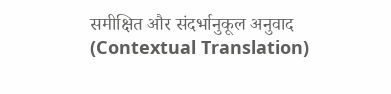समीक्षित और संदर्भानुकूल अनुवाद (Contextual Translation)